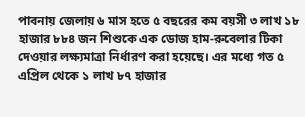পাবনায় জেলায় ৬ মাস হতে ৫ বছরের কম বয়সী ৩ লাখ ১৮ হাজার ৮৮৪ জন শিশুকে এক ডোজ হাম-রুবেলার টিকা দেওয়ার লক্ষ্যমাত্রা নির্ধারণ করা হয়েছে। এর মধ্যে গত ৫ এপ্রিল থেকে ১ লাখ ৮৭ হাজার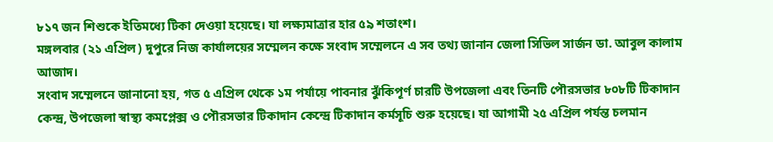৮১৭ জন শিশুকে ইতিমধ্যে টিকা দেওয়া হয়েছে। যা লক্ষ্যমাত্রার হার ৫৯ শতাংশ।
মঙ্গলবার (২১ এপ্রিল) দুপুরে নিজ কার্যালয়ের সম্মেলন কক্ষে সংবাদ সম্মেলনে এ সব তথ্য জানান জেলা সিভিল সার্জন ডা. আবুল কালাম আজাদ।
সংবাদ সম্মেলনে জানানো হয়, গত ৫ এপ্রিল থেকে ১ম পর্যায়ে পাবনার ঝুঁকিপূর্ণ চারটি উপজেলা এবং তিনটি পৌরসভার ৮০৮টি টিকাদান কেন্দ্র, উপজেলা স্বাস্থ্য কমপ্লেক্স ও পৌরসভার টিকাদান কেন্দ্রে টিকাদান কর্মসূচি শুরু হয়েছে। যা আগামী ২৫ এপ্রিল পর্যন্ত চলমান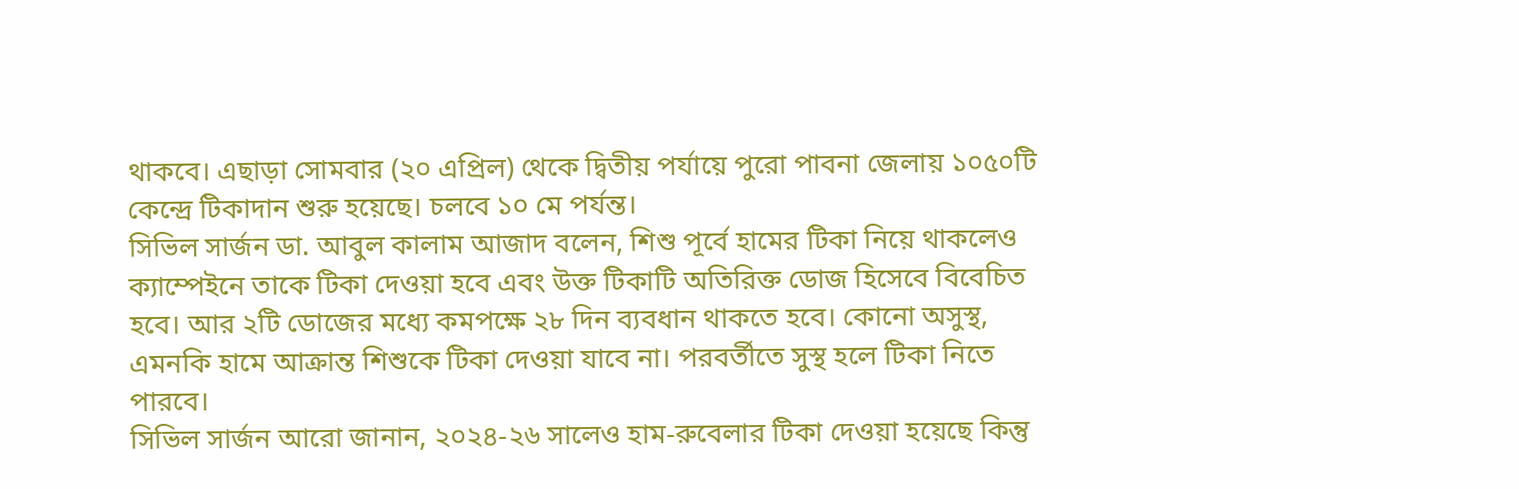থাকবে। এছাড়া সোমবার (২০ এপ্রিল) থেকে দ্বিতীয় পর্যায়ে পুরো পাবনা জেলায় ১০৫০টি কেন্দ্রে টিকাদান শুরু হয়েছে। চলবে ১০ মে পর্যন্ত।
সিভিল সার্জন ডা. আবুল কালাম আজাদ বলেন, শিশু পূর্বে হামের টিকা নিয়ে থাকলেও ক্যাম্পেইনে তাকে টিকা দেওয়া হবে এবং উক্ত টিকাটি অতিরিক্ত ডোজ হিসেবে বিবেচিত হবে। আর ২টি ডোজের মধ্যে কমপক্ষে ২৮ দিন ব্যবধান থাকতে হবে। কোনো অসুস্থ, এমনকি হামে আক্রান্ত শিশুকে টিকা দেওয়া যাবে না। পরবর্তীতে সুস্থ হলে টিকা নিতে পারবে।
সিভিল সার্জন আরো জানান, ২০২৪-২৬ সালেও হাম-রুবেলার টিকা দেওয়া হয়েছে কিন্তু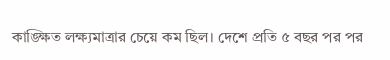কাঙ্ক্ষিত লক্ষ্যমাত্রার চেয়ে কম ছিল। দেশে প্রতি ৫ বছর পর পর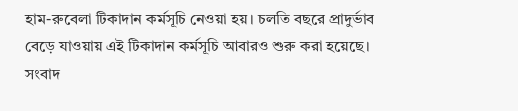হাম-রুবেলা টিকাদান কর্মসূচি নেওয়া হয়। চলতি বছরে প্রাদুর্ভাব বেড়ে যাওয়ায় এই টিকাদান কর্মসূচি আবারও শুরু করা হয়েছে।
সংবাদ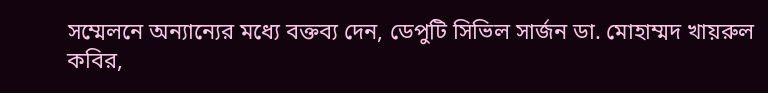সম্মেলনে অন্যান্যের মধ্যে বক্তব্য দেন, ডেপুটি সিভিল সার্জন ডা. মোহাম্মদ খায়রুল কবির,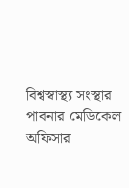বিশ্বস্বাস্থ্য সংস্থার পাবনার মেডিকেল অফিসার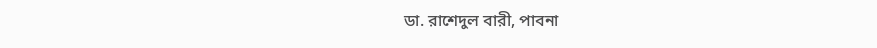ডা. রাশেদুল বারী, পাবনা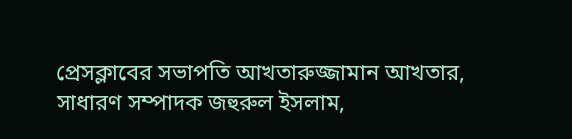প্রেসক্লাবের সভাপতি আখতারুজ্জামান আখতার, সাধারণ সম্পাদক জহুরুল ইসলাম,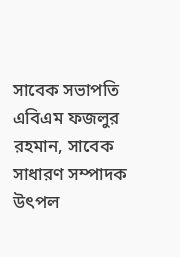সাবেক সভাপতি এবিএম ফজলুর রহমান, সাবেক সাধারণ সম্পাদক উৎপল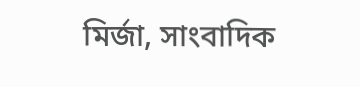মির্জা, সাংবাদিক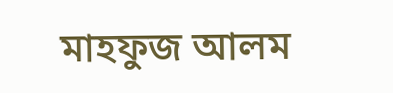মাহফুজ আলম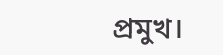প্রমুখ।